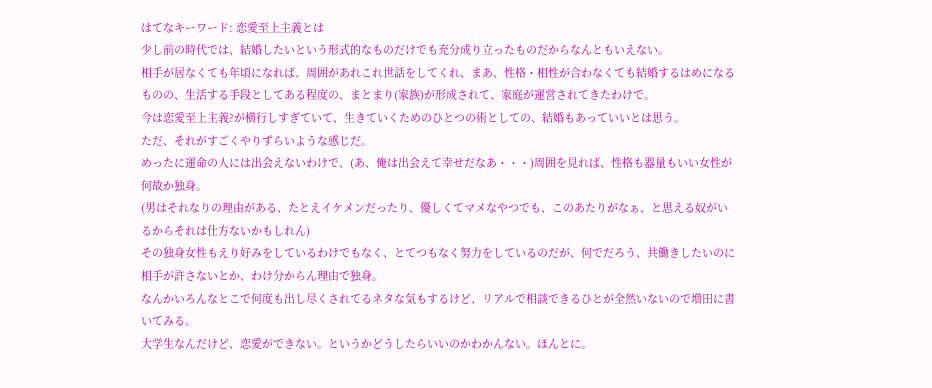はてなキーワード: 恋愛至上主義とは
少し前の時代では、結婚したいという形式的なものだけでも充分成り立ったものだからなんともいえない。
相手が居なくても年頃になれば、周囲があれこれ世話をしてくれ、まあ、性格・相性が合わなくても結婚するはめになるものの、生活する手段としてある程度の、まとまり(家族)が形成されて、家庭が運営されてきたわけで。
今は恋愛至上主義?が横行しすぎていて、生きていくためのひとつの術としての、結婚もあっていいとは思う。
ただ、それがすごくやりずらいような感じだ。
めったに運命の人には出会えないわけで、(あ、俺は出会えて幸せだなあ・・・)周囲を見れば、性格も器量もいい女性が何故か独身。
(男はそれなりの理由がある、たとえイケメンだったり、優しくてマメなやつでも、このあたりがなぁ、と思える奴がいるからそれは仕方ないかもしれん)
その独身女性もえり好みをしているわけでもなく、とてつもなく努力をしているのだが、何でだろう、共働きしたいのに相手が許さないとか、わけ分からん理由で独身。
なんかいろんなとこで何度も出し尽くされてるネタな気もするけど、リアルで相談できるひとが全然いないので増田に書いてみる。
大学生なんだけど、恋愛ができない。というかどうしたらいいのかわかんない。ほんとに。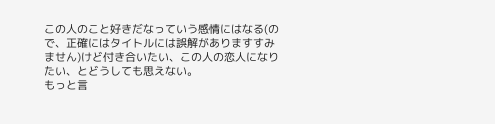この人のこと好きだなっていう感情にはなる(ので、正確にはタイトルには誤解がありますすみません)けど付き合いたい、この人の恋人になりたい、とどうしても思えない。
もっと言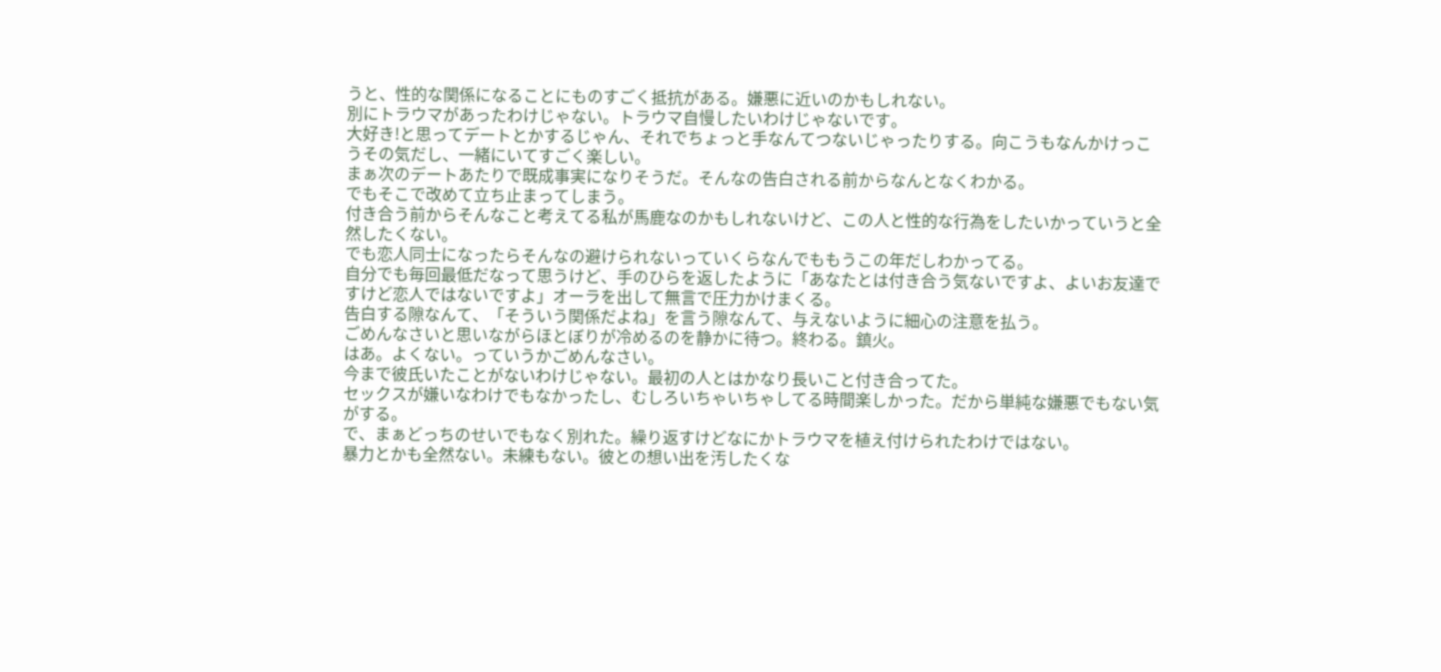うと、性的な関係になることにものすごく抵抗がある。嫌悪に近いのかもしれない。
別にトラウマがあったわけじゃない。トラウマ自慢したいわけじゃないです。
大好き!と思ってデートとかするじゃん、それでちょっと手なんてつないじゃったりする。向こうもなんかけっこうその気だし、一緒にいてすごく楽しい。
まぁ次のデートあたりで既成事実になりそうだ。そんなの告白される前からなんとなくわかる。
でもそこで改めて立ち止まってしまう。
付き合う前からそんなこと考えてる私が馬鹿なのかもしれないけど、この人と性的な行為をしたいかっていうと全然したくない。
でも恋人同士になったらそんなの避けられないっていくらなんでももうこの年だしわかってる。
自分でも毎回最低だなって思うけど、手のひらを返したように「あなたとは付き合う気ないですよ、よいお友達ですけど恋人ではないですよ」オーラを出して無言で圧力かけまくる。
告白する隙なんて、「そういう関係だよね」を言う隙なんて、与えないように細心の注意を払う。
ごめんなさいと思いながらほとぼりが冷めるのを静かに待つ。終わる。鎮火。
はあ。よくない。っていうかごめんなさい。
今まで彼氏いたことがないわけじゃない。最初の人とはかなり長いこと付き合ってた。
セックスが嫌いなわけでもなかったし、むしろいちゃいちゃしてる時間楽しかった。だから単純な嫌悪でもない気がする。
で、まぁどっちのせいでもなく別れた。繰り返すけどなにかトラウマを植え付けられたわけではない。
暴力とかも全然ない。未練もない。彼との想い出を汚したくな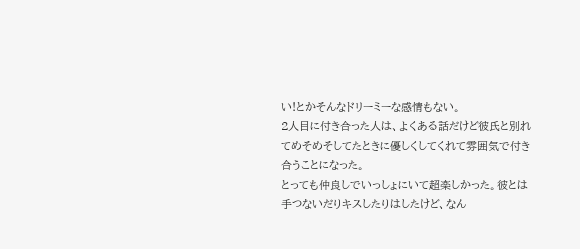い!とかそんなドリーミーな感情もない。
2人目に付き合った人は、よくある話だけど彼氏と別れてめそめそしてたときに優しくしてくれて雰囲気で付き合うことになった。
とっても仲良しでいっしょにいて超楽しかった。彼とは手つないだりキスしたりはしたけど、なん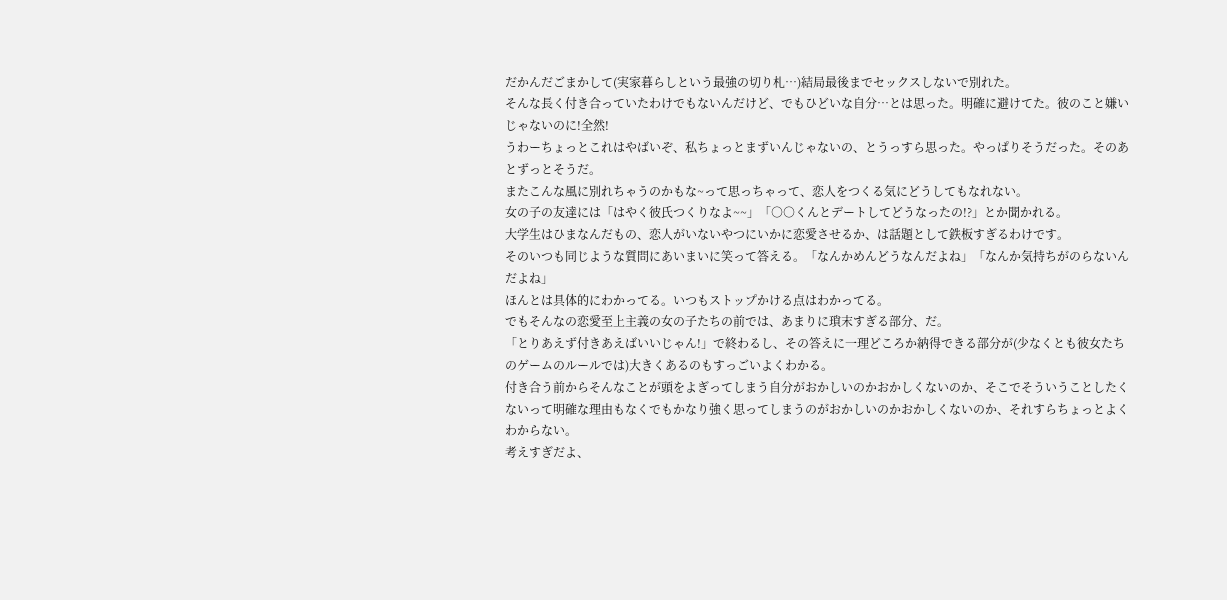だかんだごまかして(実家暮らしという最強の切り札…)結局最後までセックスしないで別れた。
そんな長く付き合っていたわけでもないんだけど、でもひどいな自分…とは思った。明確に避けてた。彼のこと嫌いじゃないのに!全然!
うわーちょっとこれはやばいぞ、私ちょっとまずいんじゃないの、とうっすら思った。やっぱりそうだった。そのあとずっとそうだ。
またこんな風に別れちゃうのかもな~って思っちゃって、恋人をつくる気にどうしてもなれない。
女の子の友達には「はやく彼氏つくりなよ~~」「○○くんとデートしてどうなったの!?」とか聞かれる。
大学生はひまなんだもの、恋人がいないやつにいかに恋愛させるか、は話題として鉄板すぎるわけです。
そのいつも同じような質問にあいまいに笑って答える。「なんかめんどうなんだよね」「なんか気持ちがのらないんだよね」
ほんとは具体的にわかってる。いつもストップかける点はわかってる。
でもそんなの恋愛至上主義の女の子たちの前では、あまりに瑣末すぎる部分、だ。
「とりあえず付きあえばいいじゃん!」で終わるし、その答えに一理どころか納得できる部分が(少なくとも彼女たちのゲームのルールでは)大きくあるのもすっごいよくわかる。
付き合う前からそんなことが頭をよぎってしまう自分がおかしいのかおかしくないのか、そこでそういうことしたくないって明確な理由もなくでもかなり強く思ってしまうのがおかしいのかおかしくないのか、それすらちょっとよくわからない。
考えすぎだよ、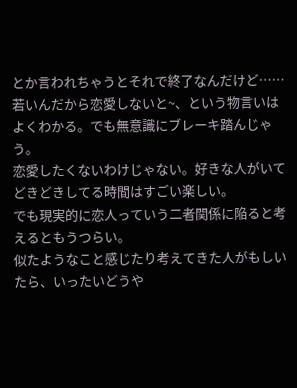とか言われちゃうとそれで終了なんだけど……
若いんだから恋愛しないと~、という物言いはよくわかる。でも無意識にブレーキ踏んじゃう。
恋愛したくないわけじゃない。好きな人がいてどきどきしてる時間はすごい楽しい。
でも現実的に恋人っていう二者関係に陥ると考えるともうつらい。
似たようなこと感じたり考えてきた人がもしいたら、いったいどうや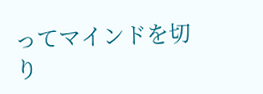ってマインドを切り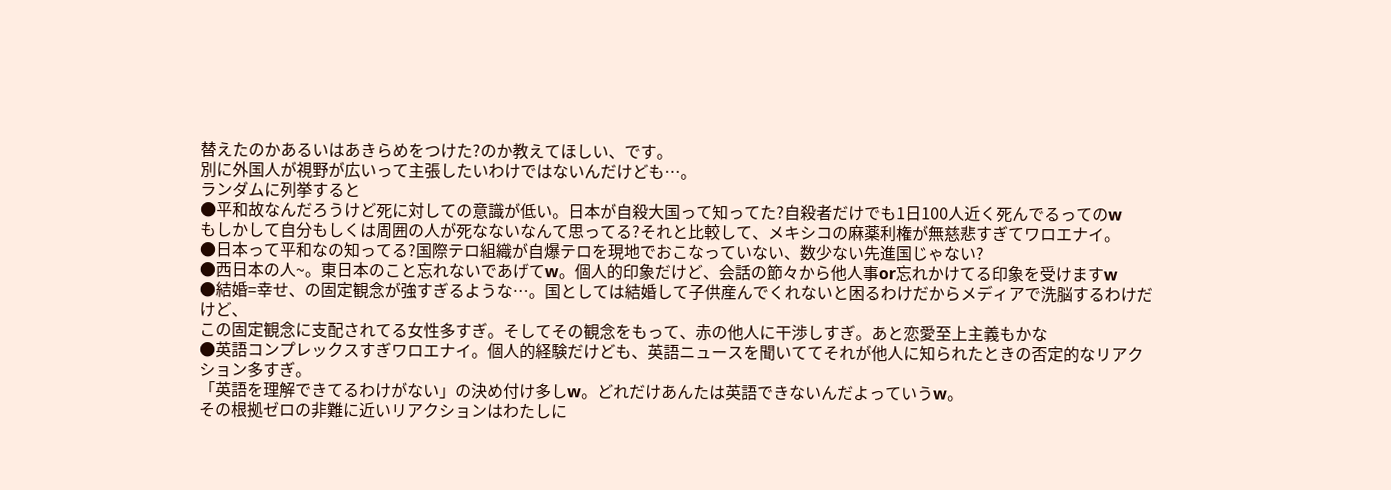替えたのかあるいはあきらめをつけた?のか教えてほしい、です。
別に外国人が視野が広いって主張したいわけではないんだけども…。
ランダムに列挙すると
●平和故なんだろうけど死に対しての意識が低い。日本が自殺大国って知ってた?自殺者だけでも1日100人近く死んでるってのw
もしかして自分もしくは周囲の人が死なないなんて思ってる?それと比較して、メキシコの麻薬利権が無慈悲すぎてワロエナイ。
●日本って平和なの知ってる?国際テロ組織が自爆テロを現地でおこなっていない、数少ない先進国じゃない?
●西日本の人~。東日本のこと忘れないであげてw。個人的印象だけど、会話の節々から他人事or忘れかけてる印象を受けますw
●結婚=幸せ、の固定観念が強すぎるような…。国としては結婚して子供産んでくれないと困るわけだからメディアで洗脳するわけだけど、
この固定観念に支配されてる女性多すぎ。そしてその観念をもって、赤の他人に干渉しすぎ。あと恋愛至上主義もかな
●英語コンプレックスすぎワロエナイ。個人的経験だけども、英語ニュースを聞いててそれが他人に知られたときの否定的なリアクション多すぎ。
「英語を理解できてるわけがない」の決め付け多しw。どれだけあんたは英語できないんだよっていうw。
その根拠ゼロの非難に近いリアクションはわたしに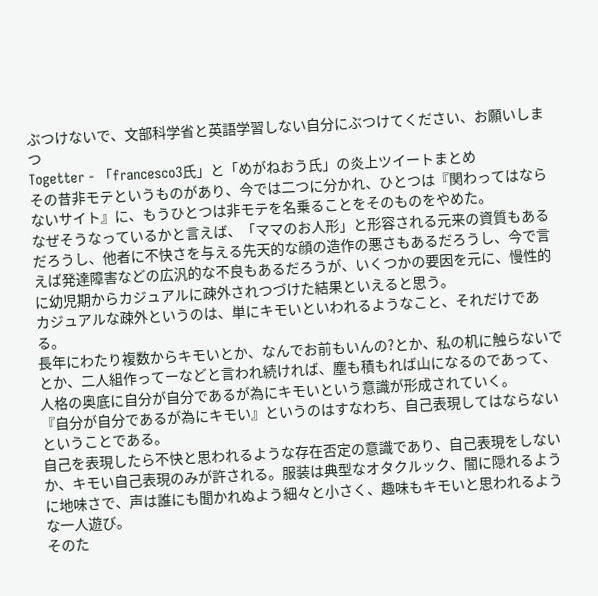ぶつけないで、文部科学省と英語学習しない自分にぶつけてください、お願いしまつ
Togetter - 「francesco3氏」と「めがねおう氏」の炎上ツイートまとめ
その昔非モテというものがあり、今では二つに分かれ、ひとつは『関わってはならないサイト』に、もうひとつは非モテを名乗ることをそのものをやめた。
なぜそうなっているかと言えば、「ママのお人形」と形容される元来の資質もあるだろうし、他者に不快さを与える先天的な顔の造作の悪さもあるだろうし、今で言えば発達障害などの広汎的な不良もあるだろうが、いくつかの要因を元に、慢性的に幼児期からカジュアルに疎外されつづけた結果といえると思う。
カジュアルな疎外というのは、単にキモいといわれるようなこと、それだけである。
長年にわたり複数からキモいとか、なんでお前もいんの?とか、私の机に触らないでとか、二人組作ってーなどと言われ続ければ、塵も積もれば山になるのであって、人格の奥底に自分が自分であるが為にキモいという意識が形成されていく。
『自分が自分であるが為にキモい』というのはすなわち、自己表現してはならないということである。
自己を表現したら不快と思われるような存在否定の意識であり、自己表現をしないか、キモい自己表現のみが許される。服装は典型なオタクルック、闇に隠れるように地味さで、声は誰にも聞かれぬよう細々と小さく、趣味もキモいと思われるような一人遊び。
そのた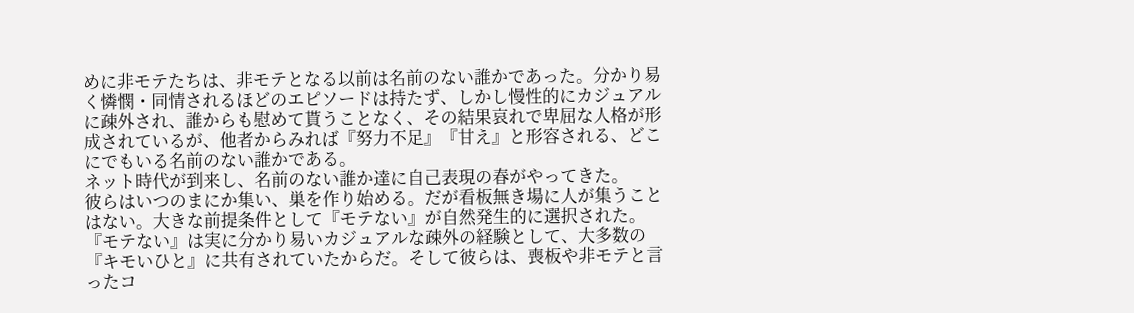めに非モテたちは、非モテとなる以前は名前のない誰かであった。分かり易く憐憫・同情されるほどのエピソードは持たず、しかし慢性的にカジュアルに疎外され、誰からも慰めて貰うことなく、その結果哀れで卑屈な人格が形成されているが、他者からみれば『努力不足』『甘え』と形容される、どこにでもいる名前のない誰かである。
ネット時代が到来し、名前のない誰か達に自己表現の春がやってきた。
彼らはいつのまにか集い、巣を作り始める。だが看板無き場に人が集うことはない。大きな前提条件として『モテない』が自然発生的に選択された。『モテない』は実に分かり易いカジュアルな疎外の経験として、大多数の『キモいひと』に共有されていたからだ。そして彼らは、喪板や非モテと言ったコ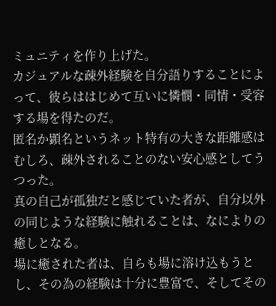ミュニティを作り上げた。
カジュアルな疎外経験を自分語りすることによって、彼らははじめて互いに憐憫・同情・受容する場を得たのだ。
匿名か顕名というネット特有の大きな距離感はむしろ、疎外されることのない安心感としてうつった。
真の自己が孤独だと感じていた者が、自分以外の同じような経験に触れることは、なによりの癒しとなる。
場に癒された者は、自らも場に溶け込もうとし、その為の経験は十分に豊富で、そしてその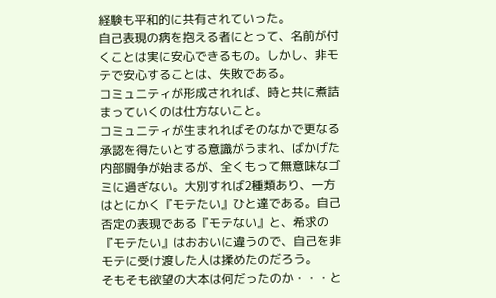経験も平和的に共有されていった。
自己表現の病を抱える者にとって、名前が付くことは実に安心できるもの。しかし、非モテで安心することは、失敗である。
コミュニティが形成されれば、時と共に煮詰まっていくのは仕方ないこと。
コミュニティが生まれればそのなかで更なる承認を得たいとする意識がうまれ、ばかげた内部闘争が始まるが、全くもって無意味なゴミに過ぎない。大別すれば2種類あり、一方はとにかく『モテたい』ひと達である。自己否定の表現である『モテない』と、希求の『モテたい』はおおいに違うので、自己を非モテに受け渡した人は揉めたのだろう。
そもそも欲望の大本は何だったのか・・・と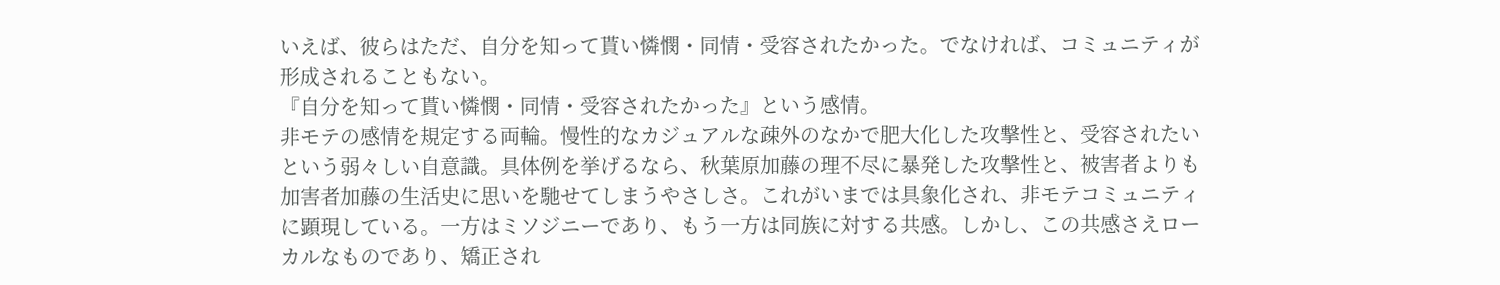いえば、彼らはただ、自分を知って貰い憐憫・同情・受容されたかった。でなければ、コミュニティが形成されることもない。
『自分を知って貰い憐憫・同情・受容されたかった』という感情。
非モテの感情を規定する両輪。慢性的なカジュアルな疎外のなかで肥大化した攻撃性と、受容されたいという弱々しい自意識。具体例を挙げるなら、秋葉原加藤の理不尽に暴発した攻撃性と、被害者よりも加害者加藤の生活史に思いを馳せてしまうやさしさ。これがいまでは具象化され、非モテコミュニティに顕現している。一方はミソジニーであり、もう一方は同族に対する共感。しかし、この共感さえローカルなものであり、矯正され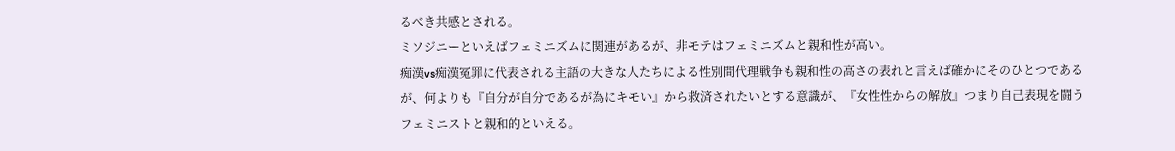るべき共感とされる。
ミソジニーといえばフェミニズムに関連があるが、非モテはフェミニズムと親和性が高い。
痴漢vs痴漢冤罪に代表される主語の大きな人たちによる性別間代理戦争も親和性の高さの表れと言えば確かにそのひとつであるが、何よりも『自分が自分であるが為にキモい』から救済されたいとする意識が、『女性性からの解放』つまり自己表現を闘うフェミニストと親和的といえる。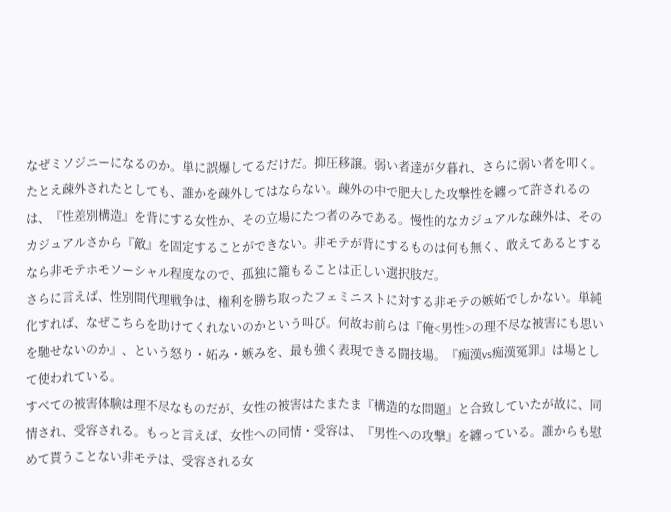なぜミソジニーになるのか。単に誤爆してるだけだ。抑圧移譲。弱い者達が夕暮れ、さらに弱い者を叩く。たとえ疎外されたとしても、誰かを疎外してはならない。疎外の中で肥大した攻撃性を纏って許されるのは、『性差別構造』を背にする女性か、その立場にたつ者のみである。慢性的なカジュアルな疎外は、そのカジュアルさから『敵』を固定することができない。非モテが背にするものは何も無く、敢えてあるとするなら非モテホモソーシャル程度なので、孤独に籠もることは正しい選択肢だ。
さらに言えば、性別間代理戦争は、権利を勝ち取ったフェミニストに対する非モテの嫉妬でしかない。単純化すれば、なぜこちらを助けてくれないのかという叫び。何故お前らは『俺<男性>の理不尽な被害にも思いを馳せないのか』、という怒り・妬み・嫉みを、最も強く表現できる闘技場。『痴漢vs痴漢冤罪』は場として使われている。
すべての被害体験は理不尽なものだが、女性の被害はたまたま『構造的な問題』と合致していたが故に、同情され、受容される。もっと言えば、女性への同情・受容は、『男性への攻撃』を纏っている。誰からも慰めて貰うことない非モテは、受容される女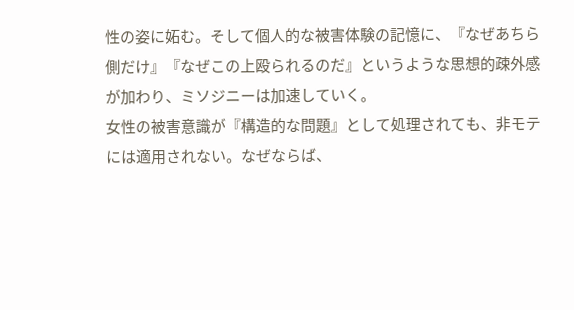性の姿に妬む。そして個人的な被害体験の記憶に、『なぜあちら側だけ』『なぜこの上殴られるのだ』というような思想的疎外感が加わり、ミソジニーは加速していく。
女性の被害意識が『構造的な問題』として処理されても、非モテには適用されない。なぜならば、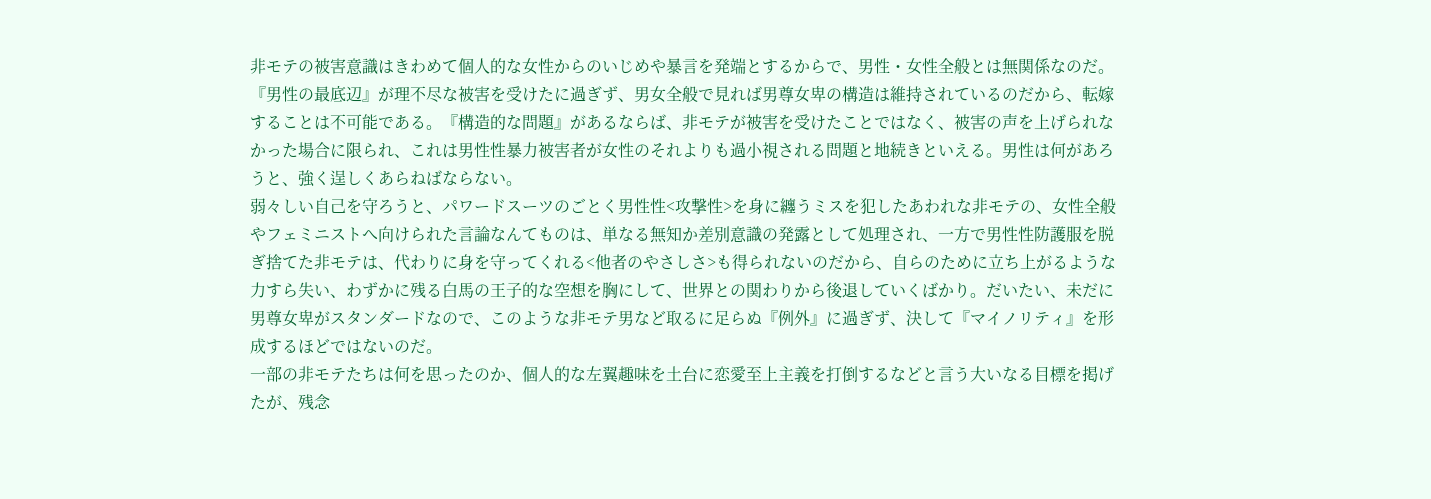非モテの被害意識はきわめて個人的な女性からのいじめや暴言を発端とするからで、男性・女性全般とは無関係なのだ。『男性の最底辺』が理不尽な被害を受けたに過ぎず、男女全般で見れば男尊女卑の構造は維持されているのだから、転嫁することは不可能である。『構造的な問題』があるならば、非モテが被害を受けたことではなく、被害の声を上げられなかった場合に限られ、これは男性性暴力被害者が女性のそれよりも過小視される問題と地続きといえる。男性は何があろうと、強く逞しくあらねばならない。
弱々しい自己を守ろうと、パワードスーツのごとく男性性<攻撃性>を身に纏うミスを犯したあわれな非モテの、女性全般やフェミニストへ向けられた言論なんてものは、単なる無知か差別意識の発露として処理され、一方で男性性防護服を脱ぎ捨てた非モテは、代わりに身を守ってくれる<他者のやさしさ>も得られないのだから、自らのために立ち上がるような力すら失い、わずかに残る白馬の王子的な空想を胸にして、世界との関わりから後退していくばかり。だいたい、未だに男尊女卑がスタンダードなので、このような非モテ男など取るに足らぬ『例外』に過ぎず、決して『マイノリティ』を形成するほどではないのだ。
一部の非モテたちは何を思ったのか、個人的な左翼趣味を土台に恋愛至上主義を打倒するなどと言う大いなる目標を掲げたが、残念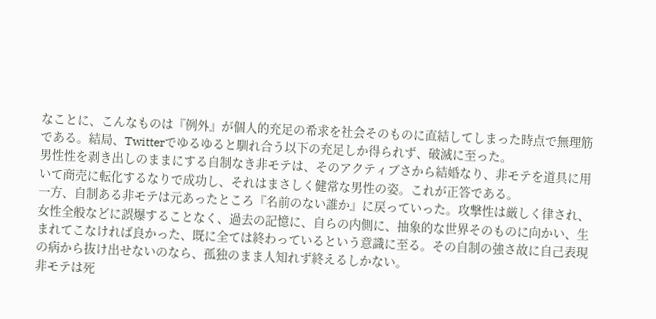なことに、こんなものは『例外』が個人的充足の希求を社会そのものに直結してしまった時点で無理筋である。結局、Twitterでゆるゆると馴れ合う以下の充足しか得られず、破滅に至った。
男性性を剥き出しのままにする自制なき非モテは、そのアクティブさから結婚なり、非モテを道具に用いて商売に転化するなりで成功し、それはまさしく健常な男性の姿。これが正答である。
一方、自制ある非モテは元あったところ『名前のない誰か』に戻っていった。攻撃性は厳しく律され、女性全般などに誤爆することなく、過去の記憶に、自らの内側に、抽象的な世界そのものに向かい、生まれてこなければ良かった、既に全ては終わっているという意識に至る。その自制の強さ故に自己表現の病から抜け出せないのなら、孤独のまま人知れず終えるしかない。
非モテは死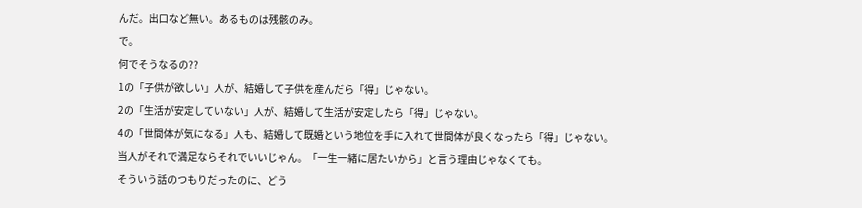んだ。出口など無い。あるものは残骸のみ。
で。
何でそうなるの??
1の「子供が欲しい」人が、結婚して子供を産んだら「得」じゃない。
2の「生活が安定していない」人が、結婚して生活が安定したら「得」じゃない。
4の「世間体が気になる」人も、結婚して既婚という地位を手に入れて世間体が良くなったら「得」じゃない。
当人がそれで満足ならそれでいいじゃん。「一生一緒に居たいから」と言う理由じゃなくても。
そういう話のつもりだったのに、どう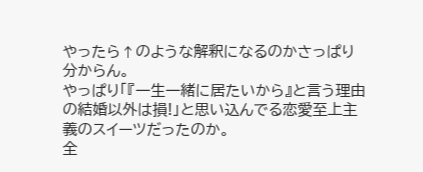やったら↑のような解釈になるのかさっぱり分からん。
やっぱり「『一生一緒に居たいから』と言う理由の結婚以外は損!」と思い込んでる恋愛至上主義のスイーツだったのか。
全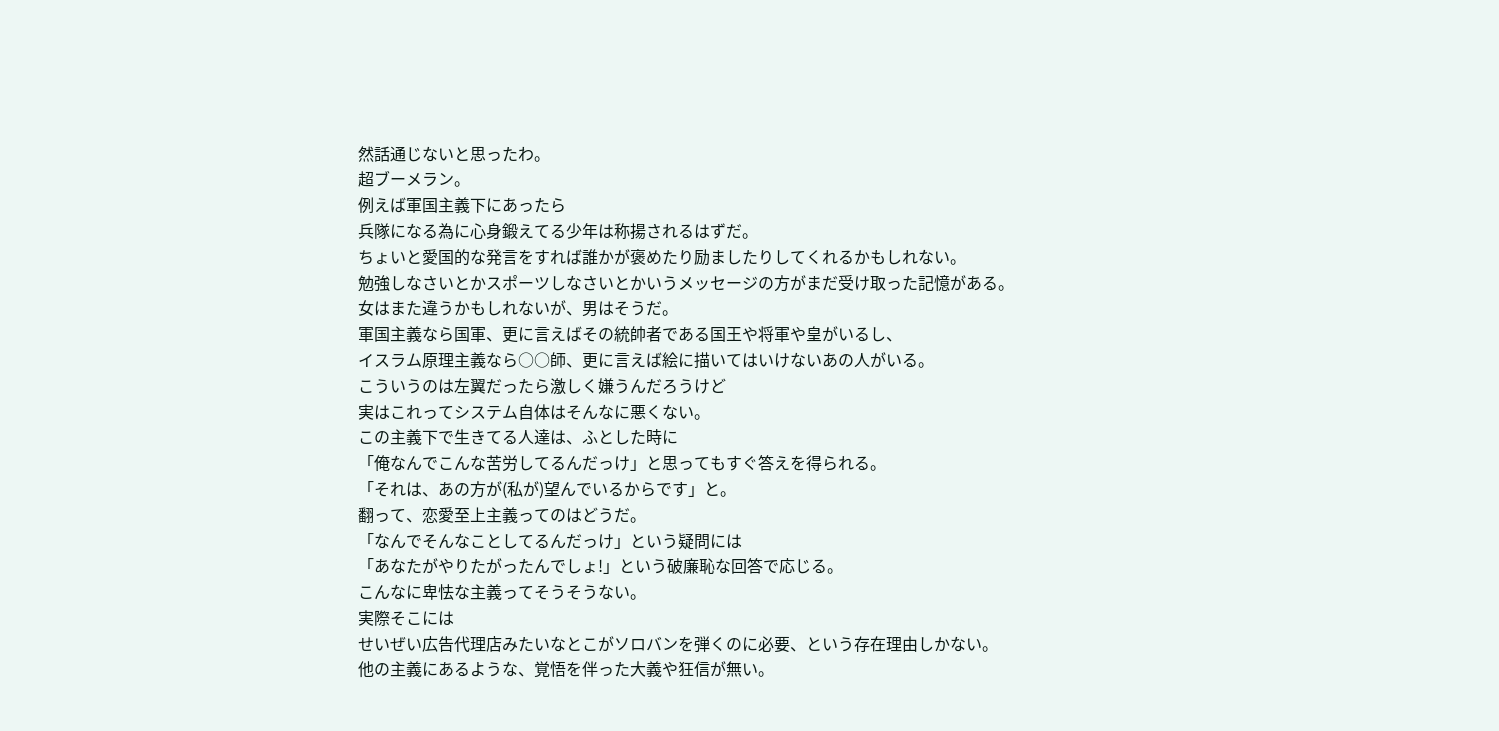然話通じないと思ったわ。
超ブーメラン。
例えば軍国主義下にあったら
兵隊になる為に心身鍛えてる少年は称揚されるはずだ。
ちょいと愛国的な発言をすれば誰かが褒めたり励ましたりしてくれるかもしれない。
勉強しなさいとかスポーツしなさいとかいうメッセージの方がまだ受け取った記憶がある。
女はまた違うかもしれないが、男はそうだ。
軍国主義なら国軍、更に言えばその統帥者である国王や将軍や皇がいるし、
イスラム原理主義なら○○師、更に言えば絵に描いてはいけないあの人がいる。
こういうのは左翼だったら激しく嫌うんだろうけど
実はこれってシステム自体はそんなに悪くない。
この主義下で生きてる人達は、ふとした時に
「俺なんでこんな苦労してるんだっけ」と思ってもすぐ答えを得られる。
「それは、あの方が(私が)望んでいるからです」と。
翻って、恋愛至上主義ってのはどうだ。
「なんでそんなことしてるんだっけ」という疑問には
「あなたがやりたがったんでしょ!」という破廉恥な回答で応じる。
こんなに卑怯な主義ってそうそうない。
実際そこには
せいぜい広告代理店みたいなとこがソロバンを弾くのに必要、という存在理由しかない。
他の主義にあるような、覚悟を伴った大義や狂信が無い。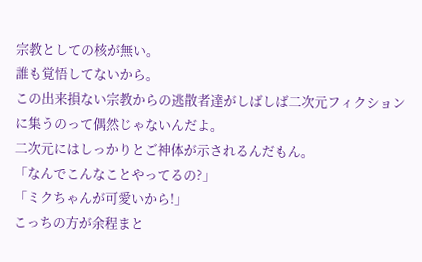宗教としての核が無い。
誰も覚悟してないから。
この出来損ない宗教からの逃散者達がしばしば二次元フィクションに集うのって偶然じゃないんだよ。
二次元にはしっかりとご神体が示されるんだもん。
「なんでこんなことやってるの?」
「ミクちゃんが可愛いから!」
こっちの方が余程まと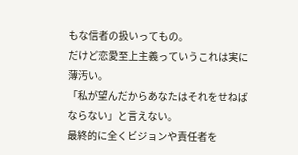もな信者の扱いってもの。
だけど恋愛至上主義っていうこれは実に薄汚い。
「私が望んだからあなたはそれをせねばならない」と言えない。
最終的に全くビジョンや責任者を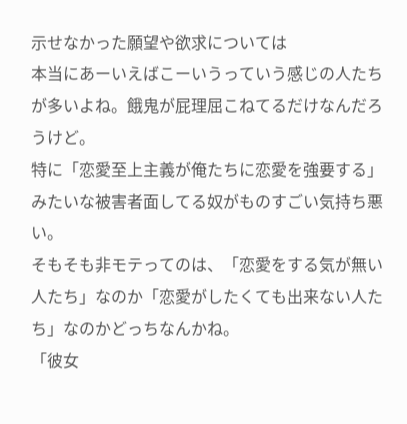示せなかった願望や欲求については
本当にあーいえばこーいうっていう感じの人たちが多いよね。餓鬼が屁理屈こねてるだけなんだろうけど。
特に「恋愛至上主義が俺たちに恋愛を強要する」みたいな被害者面してる奴がものすごい気持ち悪い。
そもそも非モテってのは、「恋愛をする気が無い人たち」なのか「恋愛がしたくても出来ない人たち」なのかどっちなんかね。
「彼女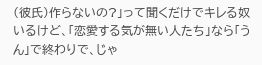(彼氏)作らないの?」って聞くだけでキレる奴いるけど、「恋愛する気が無い人たち」なら「うん」で終わりで、じゃ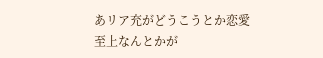あリア充がどうこうとか恋愛至上なんとかが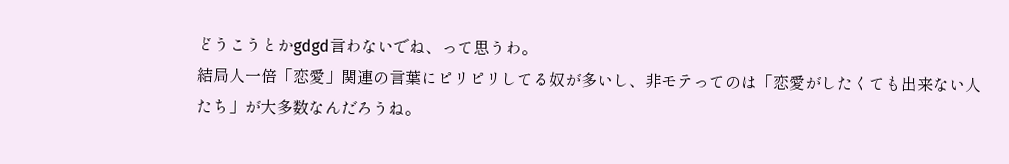どうこうとかgdgd言わないでね、って思うわ。
結局人一倍「恋愛」関連の言葉にピリピリしてる奴が多いし、非モテってのは「恋愛がしたくても出来ない人たち」が大多数なんだろうね。